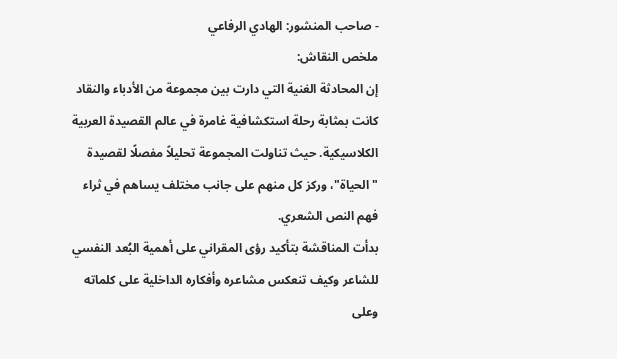- صاحب المنشور: الهادي الرفاعي
ملخص النقاش:
إن المحادثة الغنية التي دارت بين مجموعة من الأدباء والنقاد كانت بمثابة رحلة استكشافية غامرة في عالم القصيدة العربية الكلاسيكية. حيث تناولت المجموعة تحليلاً مفصلًا لقصيدة "الحياة"، وركز كل منهم على جانب مختلف يساهم في ثراء فهم النص الشعري.
بدأت المناقشة بتأكيد رؤى المقراني على أهمية البُعد النفسي للشاعر وكيف تنعكس مشاعره وأفكاره الداخلية على كلماته وعلى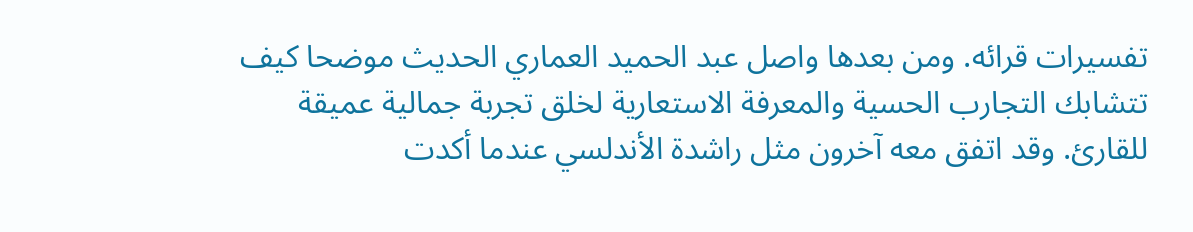تفسيرات قرائه. ومن بعدها واصل عبد الحميد العماري الحديث موضحا كيف تتشابك التجارب الحسية والمعرفة الاستعارية لخلق تجربة جمالية عميقة للقارئ. وقد اتفق معه آخرون مثل راشدة الأندلسي عندما أكدت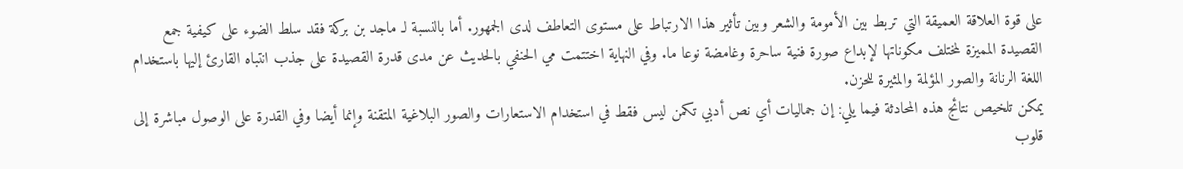على قوة العلاقة العميقة التي تربط بين الأمومة والشعر وبين تأثير هذا الارتباط على مستوى التعاطف لدى الجمهور. أما بالنسبة لـ ماجد بن بركة فقد سلط الضوء على كيفية جمع القصيدة المميزة لمختلف مكوناتها لإبداع صورة فنية ساحرة وغامضة نوعا ما. وفي النهاية اختتمت مي الحنفي بالحديث عن مدى قدرة القصيدة على جذب انتباه القارئ إليها باستخدام اللغة الرنانة والصور المؤلمة والمثيرة للحزن.
يمكن تلخيص نتائج هذه المحادثة فيما يلي: إن جماليات أي نص أدبي تكمن ليس فقط في استخدام الاستعارات والصور البلاغية المتقنة وإنما أيضا وفي القدرة على الوصول مباشرة إلى قلوب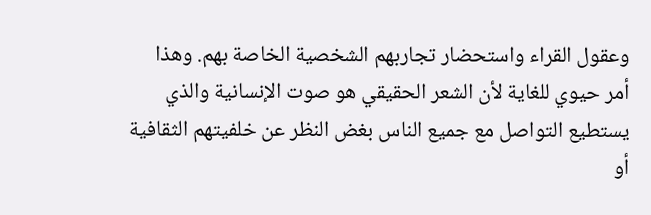وعقول القراء واستحضار تجاربهم الشخصية الخاصة بهم. وهذا أمر حيوي للغاية لأن الشعر الحقيقي هو صوت الإنسانية والذي يستطيع التواصل مع جميع الناس بغض النظر عن خلفيتهم الثقافية أو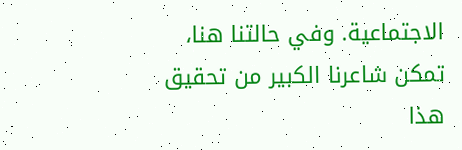الاجتماعية. وفي حالتنا هنا، تمكن شاعرنا الكبير من تحقيق هذا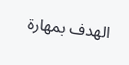الهدف بمهارة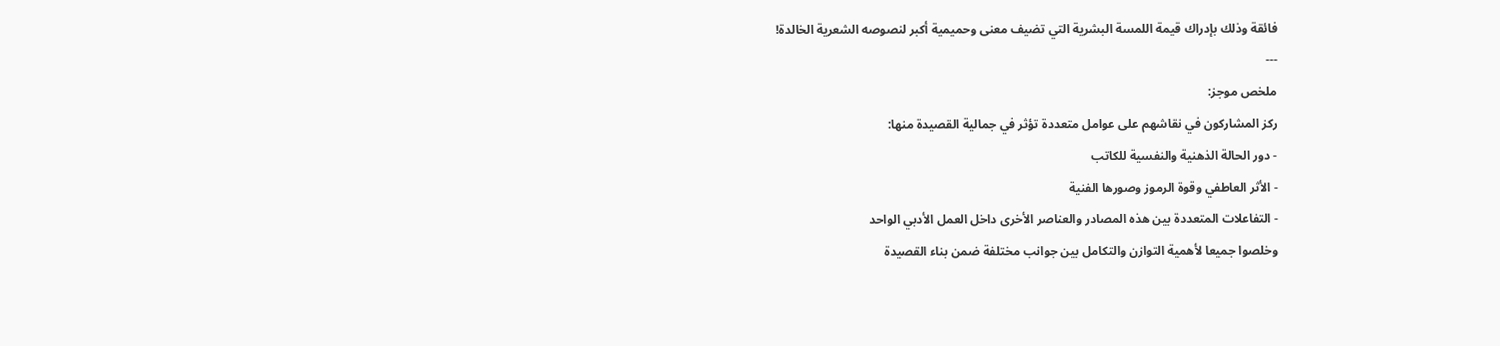فائقة وذلك بإدراك قيمة اللمسة البشرية التي تضيف معنى وحميمية أكبر لنصوصه الشعرية الخالدة!
---
ملخص موجز:
ركز المشاركون في نقاشهم على عوامل متعددة تؤثر في جمالية القصيدة منها:
- دور الحالة الذهنية والنفسية للكاتب
- الأثر العاطفي وقوة الرموز وصورها الفنية
- التفاعلات المتعددة بين هذه المصادر والعناصر الأخرى داخل العمل الأدبي الواحد
وخلصوا جميعا لأهمية التوازن والتكامل بين جوانب مختلفة ضمن بناء القصيدة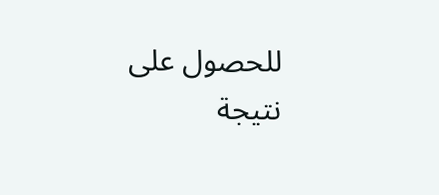للحصول على نتيجة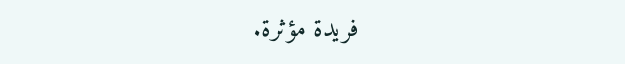فريدة مؤثرة.